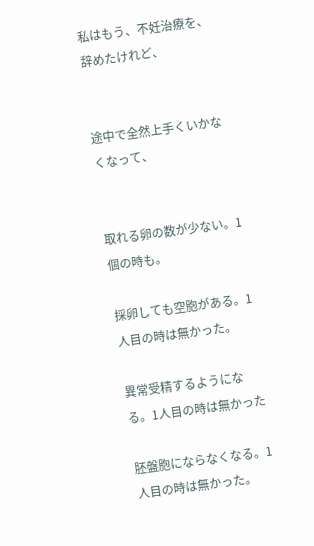私はもう、不妊治療を、辞めたけれど、


途中で全然上手くいかなくなって、


取れる卵の数が少ない。1個の時も。

採卵しても空胞がある。1人目の時は無かった。

異常受精するようになる。1人目の時は無かった

胚盤胞にならなくなる。1人目の時は無かった。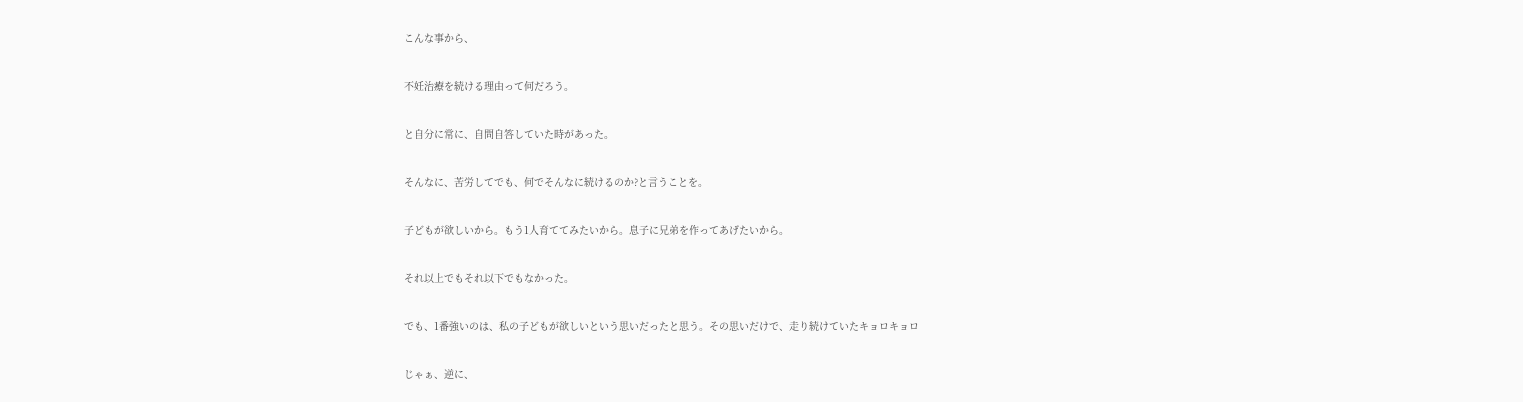こんな事から、


不妊治療を続ける理由って何だろう。


と自分に常に、自問自答していた時があった。


そんなに、苦労してでも、何でそんなに続けるのか?と言うことを。


子どもが欲しいから。もう1人育ててみたいから。息子に兄弟を作ってあげたいから。


それ以上でもそれ以下でもなかった。


でも、1番強いのは、私の子どもが欲しいという思いだったと思う。その思いだけで、走り続けていたキョロキョロ


じゃぁ、逆に、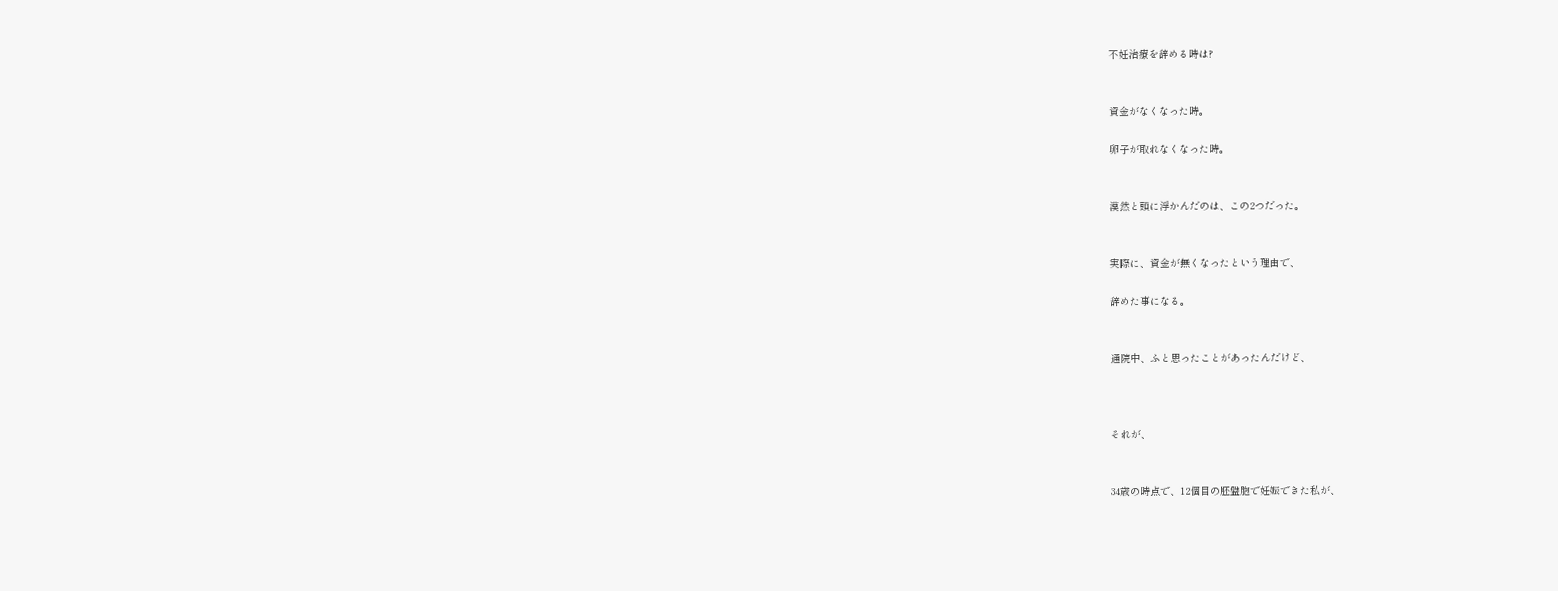不妊治療を辞める時は?


資金がなくなった時。

卵子が取れなくなった時。


漠然と頭に浮かんだのは、この2つだった。


実際に、資金が無くなったという理由で、

辞めた事になる。


通院中、ふと思ったことがあったんだけど、



それが、


34歳の時点で、12個目の胚盤胞で妊娠できた私が、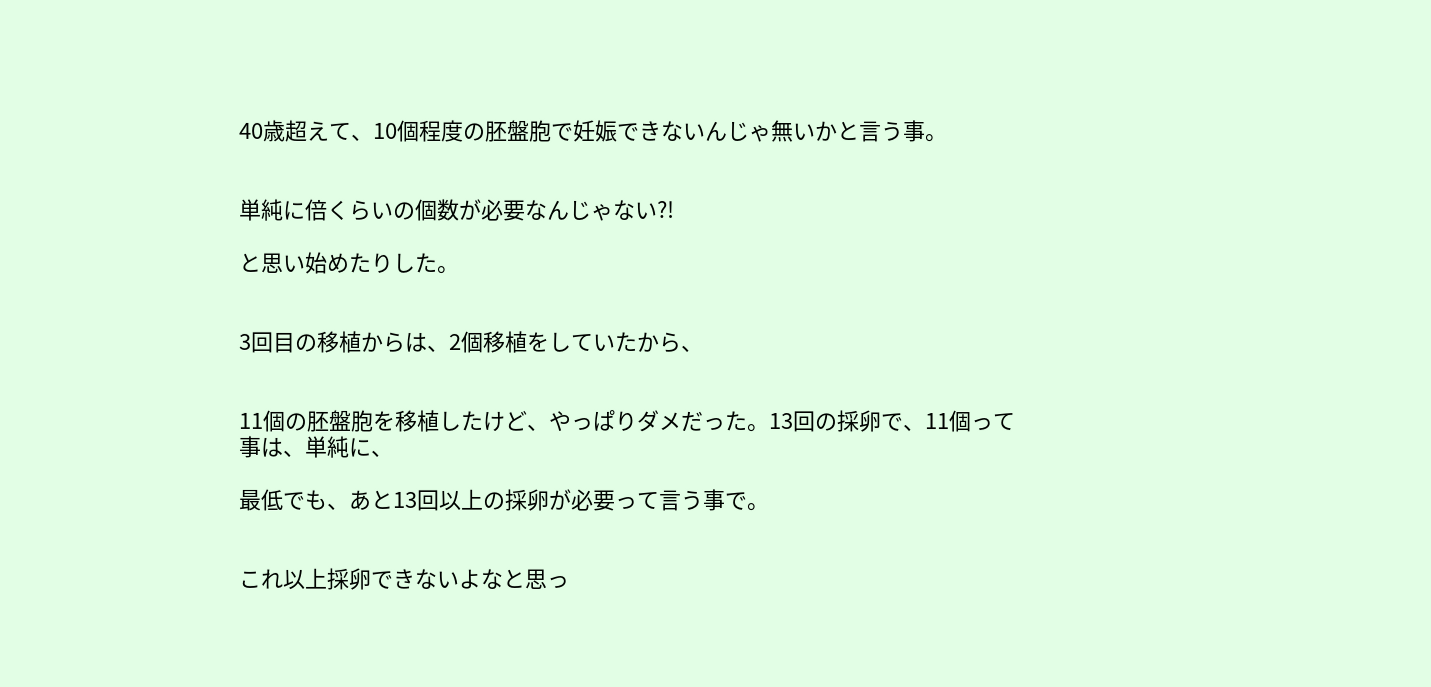40歳超えて、10個程度の胚盤胞で妊娠できないんじゃ無いかと言う事。


単純に倍くらいの個数が必要なんじゃない?!

と思い始めたりした。


3回目の移植からは、2個移植をしていたから、


11個の胚盤胞を移植したけど、やっぱりダメだった。13回の採卵で、11個って事は、単純に、

最低でも、あと13回以上の採卵が必要って言う事で。


これ以上採卵できないよなと思っ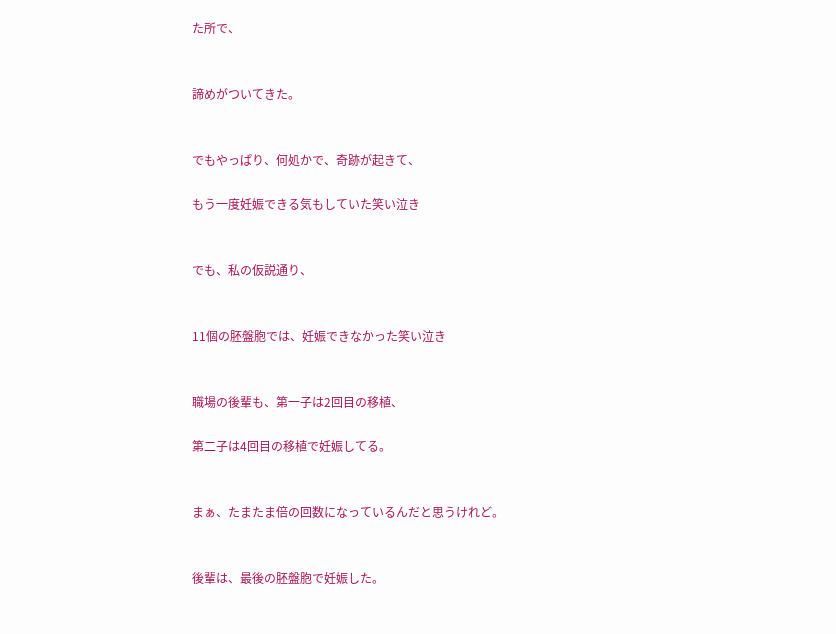た所で、


諦めがついてきた。


でもやっぱり、何処かで、奇跡が起きて、

もう一度妊娠できる気もしていた笑い泣き


でも、私の仮説通り、


11個の胚盤胞では、妊娠できなかった笑い泣き


職場の後輩も、第一子は2回目の移植、

第二子は4回目の移植で妊娠してる。


まぁ、たまたま倍の回数になっているんだと思うけれど。


後輩は、最後の胚盤胞で妊娠した。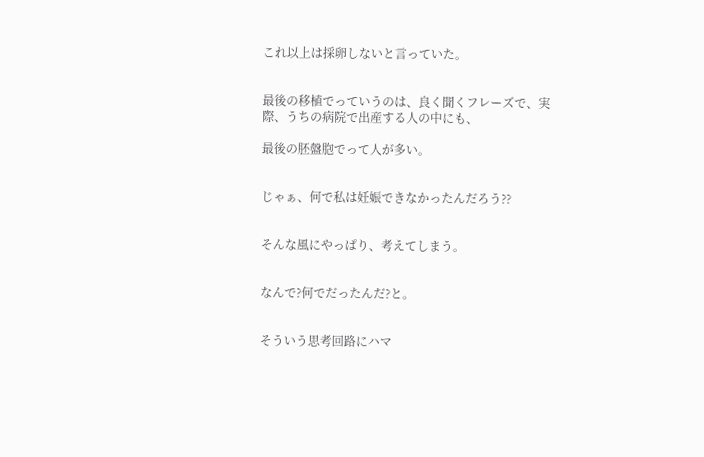これ以上は採卵しないと言っていた。


最後の移植でっていうのは、良く聞くフレーズで、実際、うちの病院で出産する人の中にも、

最後の胚盤胞でって人が多い。


じゃぁ、何で私は妊娠できなかったんだろう??


そんな風にやっぱり、考えてしまう。


なんで?何でだったんだ?と。


そういう思考回路にハマ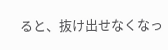ると、抜け出せなくなっ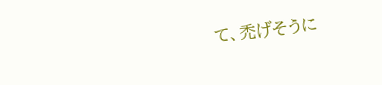て、禿げそうに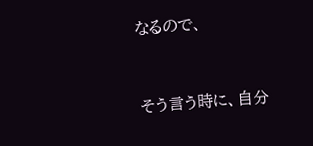なるので、


そう言う時に、自分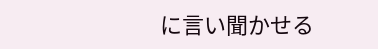に言い聞かせる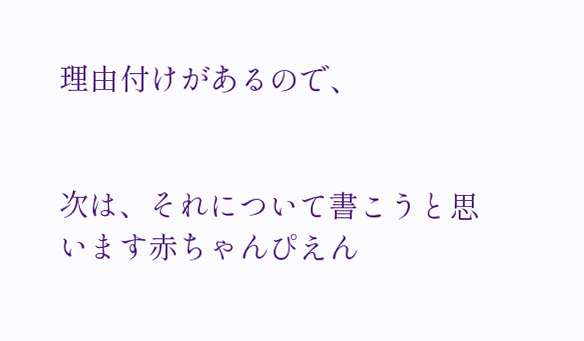理由付けがあるので、


次は、それについて書こうと思います赤ちゃんぴえん